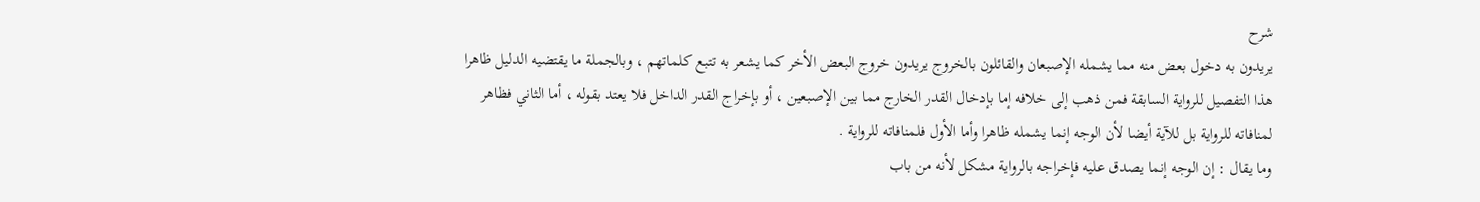شرح
يريدون به دخول بعض منه مما يشمله الإصبعان والقائلون بالخروج يريدون خروج البعض الأخر كما يشعر به تتبع كلماتهم ، وبالجملة ما يقتضيه الدليل ظاهرا هذا التفصيل للرواية السابقة فمن ذهب إلى خلافه إما بإدخال القدر الخارج مما بين الإصبعين ، أو بإخراج القدر الداخل فلا يعتد بقوله ، أما الثاني فظاهر لمنافاته للرواية بل للآية أيضا لأن الوجه إنما يشمله ظاهرا وأما الأول فلمنافاته للرواية .
وما يقال : إن الوجه إنما يصدق عليه فإخراجه بالرواية مشكل لأنه من باب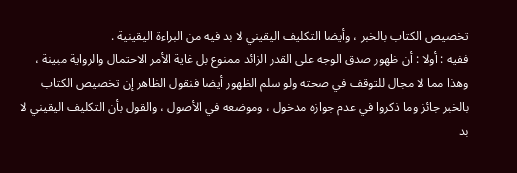تخصيص الكتاب بالخبر ، وأيضا التكليف اليقيني لا بد فيه من البراءة اليقينية .
ففيه : أولا : أن ظهور صدق الوجه على القدر الزائد ممنوع بل غاية الأمر الاحتمال والرواية مبينة ، وهذا مما لا مجال للتوقف في صحته ولو سلم الظهور أيضا فنقول الظاهر إن تخصيص الكتاب بالخبر جائز وما ذكروا في عدم جوازه مدخول ، وموضعه في الأصول ، والقول بأن التكليف اليقيني لا بد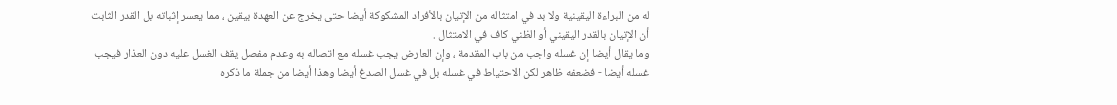له من البراءة اليقينية ولا بد في امتثاله من الإتيان بالأفراد المشكوكة أيضا حتى يخرج عن العهدة بيقين ، مما يعسر إثباته بل القدر الثابت أن الإتيان بالقدر اليقيني أو الظني كاف في الامتثال .
وما يقال أيضا إن غسله واجب من باب المقدمة ، وإن العارض يجب غسله مع اتصاله به وعدم مفصل يقف الغسل عليه دون العذار فيجب غسله أيضا - فضعفه ظاهر لكن الاحتياط في غسله بل في غسل الصدغ أيضا وهذا أيضا من جملة ما ذكره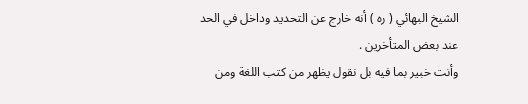الشيخ البهائي ( ره ) أنه خارج عن التحديد وداخل في الحد عند بعض المتأخرين .
وأنت خبير بما فيه بل نقول يظهر من كتب اللغة ومن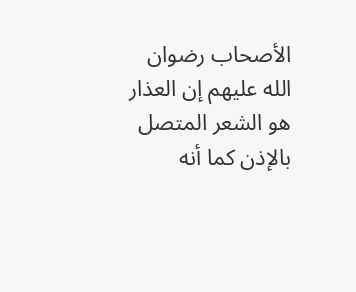الأصحاب رضوان الله عليهم إن العذار هو الشعر المتصل بالإذن كما أنه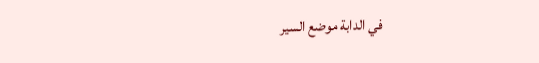في الدابة موضع السير